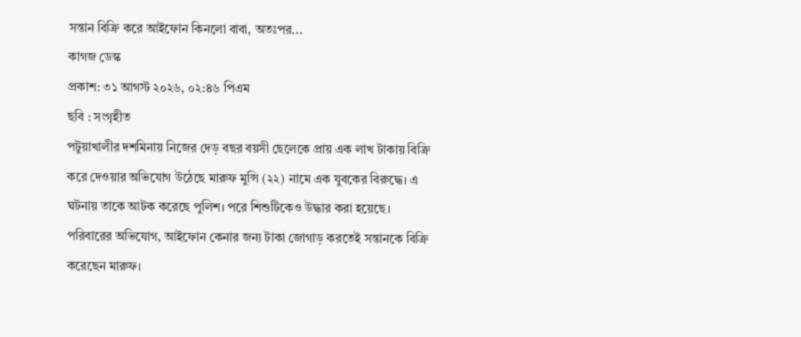সন্তান বিক্রি করে আইফোন কিনলো বাবা, অতঃপর...
কাগজ ডেস্ক
প্রকাশ: ৩১ আগস্ট ২০২৬, ০২:৪৬ পিএম
ছবি : সংগৃহীত
পটুয়াখালীর দশমিনায় নিজের দেড় বছর বয়সী ছেলেকে প্রায় এক লাখ টাকায় বিক্রি করে দেওয়ার অভিযোগ উঠেছে মারুফ মুন্সি (২২) নামে এক যুবকের বিরুদ্ধে। এ ঘটনায় তাকে আটক করেছে পুলিশ। পরে শিশুটিকেও উদ্ধার করা হয়েছে। পরিবারের অভিযোগ, আইফোন কেনার জন্য টাকা জোগাড় করতেই সন্তানকে বিক্রি করেছেন মারুফ।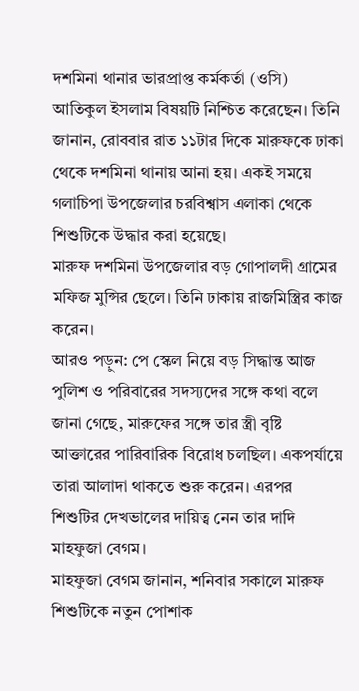দশমিনা থানার ভারপ্রাপ্ত কর্মকর্তা (ওসি) আতিকুল ইসলাম বিষয়টি নিশ্চিত করেছেন। তিনি জানান, রোববার রাত ১১টার দিকে মারুফকে ঢাকা থেকে দশমিনা থানায় আনা হয়। একই সময়ে গলাচিপা উপজেলার চরবিশ্বাস এলাকা থেকে শিশুটিকে উদ্ধার করা হয়েছে।
মারুফ দশমিনা উপজেলার বড় গোপালদী গ্রামের মফিজ মুন্সির ছেলে। তিনি ঢাকায় রাজমিস্ত্রির কাজ করেন।
আরও পড়ুন: পে স্কেল নিয়ে বড় সিদ্ধান্ত আজ
পুলিশ ও পরিবারের সদস্যদের সঙ্গে কথা বলে জানা গেছে, মারুফের সঙ্গে তার স্ত্রী বৃষ্টি আক্তারের পারিবারিক বিরোধ চলছিল। একপর্যায়ে তারা আলাদা থাকতে শুরু করেন। এরপর শিশুটির দেখভালের দায়িত্ব নেন তার দাদি মাহফুজা বেগম।
মাহফুজা বেগম জানান, শনিবার সকালে মারুফ শিশুটিকে নতুন পোশাক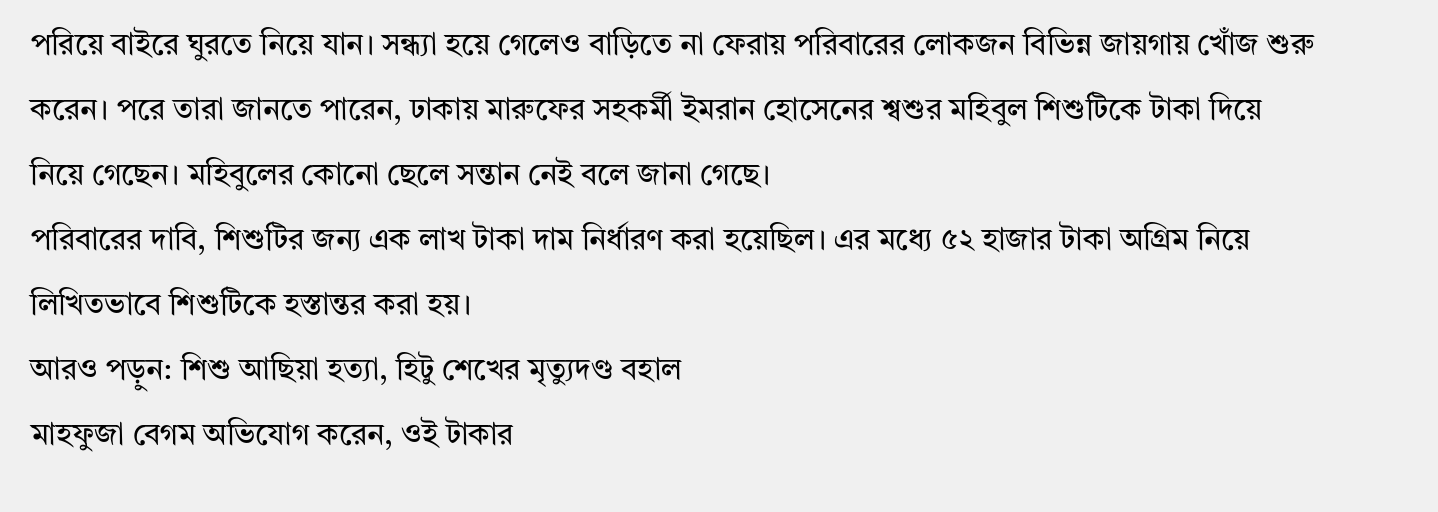পরিয়ে বাইরে ঘুরতে নিয়ে যান। সন্ধ্যা হয়ে গেলেও বাড়িতে না ফেরায় পরিবারের লোকজন বিভিন্ন জায়গায় খোঁজ শুরু করেন। পরে তারা জানতে পারেন, ঢাকায় মারুফের সহকর্মী ইমরান হোসেনের শ্বশুর মহিবুল শিশুটিকে টাকা দিয়ে নিয়ে গেছেন। মহিবুলের কোনো ছেলে সন্তান নেই বলে জানা গেছে।
পরিবারের দাবি, শিশুটির জন্য এক লাখ টাকা দাম নির্ধারণ করা হয়েছিল। এর মধ্যে ৫২ হাজার টাকা অগ্রিম নিয়ে লিখিতভাবে শিশুটিকে হস্তান্তর করা হয়।
আরও পড়ুন: শিশু আছিয়া হত্যা, হিটু শেখের মৃত্যুদণ্ড বহাল
মাহফুজা বেগম অভিযোগ করেন, ওই টাকার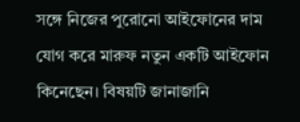সঙ্গে নিজের পুরোনো আইফোনের দাম যোগ করে মারুফ নতুন একটি আইফোন কিনেছেন। বিষয়টি জানাজানি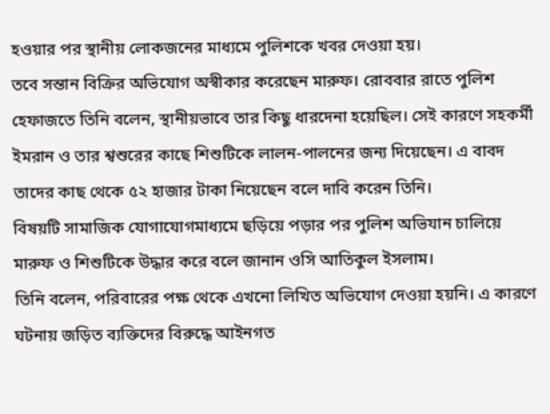হওয়ার পর স্থানীয় লোকজনের মাধ্যমে পুলিশকে খবর দেওয়া হয়।
তবে সন্তান বিক্রির অভিযোগ অস্বীকার করেছেন মারুফ। রোববার রাতে পুলিশ হেফাজতে তিনি বলেন, স্থানীয়ভাবে তার কিছু ধারদেনা হয়েছিল। সেই কারণে সহকর্মী ইমরান ও তার শ্বশুরের কাছে শিশুটিকে লালন-পালনের জন্য দিয়েছেন। এ বাবদ তাদের কাছ থেকে ৫২ হাজার টাকা নিয়েছেন বলে দাবি করেন তিনি।
বিষয়টি সামাজিক যোগাযোগমাধ্যমে ছড়িয়ে পড়ার পর পুলিশ অভিযান চালিয়ে মারুফ ও শিশুটিকে উদ্ধার করে বলে জানান ওসি আতিকুল ইসলাম।
তিনি বলেন, পরিবারের পক্ষ থেকে এখনো লিখিত অভিযোগ দেওয়া হয়নি। এ কারণে ঘটনায় জড়িত ব্যক্তিদের বিরুদ্ধে আইনগত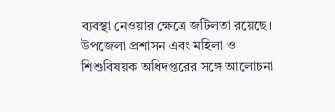ব্যবস্থা নেওয়ার ক্ষেত্রে জটিলতা রয়েছে। উপজেলা প্রশাসন এবং মহিলা ও শিশুবিষয়ক অধিদপ্তরের সঙ্গে আলোচনা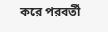করে পরবর্তী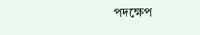পদক্ষেপ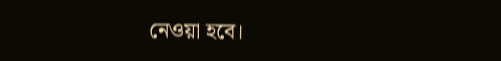নেওয়া হবে।